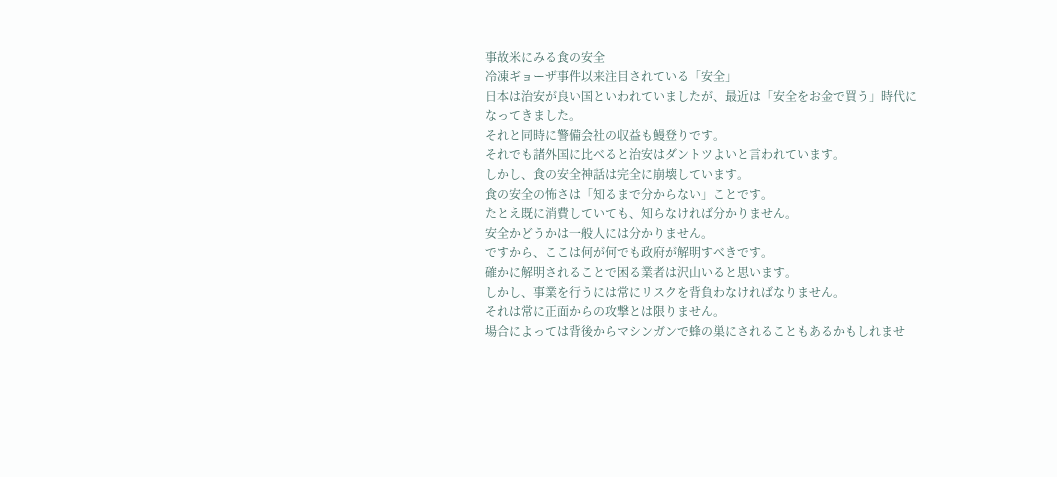事故米にみる食の安全
冷凍ギョーザ事件以来注目されている「安全」
日本は治安が良い国といわれていましたが、最近は「安全をお金で買う」時代になってきました。
それと同時に警備会社の収益も鰻登りです。
それでも諸外国に比べると治安はダントツよいと言われています。
しかし、食の安全神話は完全に崩壊しています。
食の安全の怖さは「知るまで分からない」ことです。
たとえ既に消費していても、知らなければ分かりません。
安全かどうかは一般人には分かりません。
ですから、ここは何が何でも政府が解明すべきです。
確かに解明されることで困る業者は沢山いると思います。
しかし、事業を行うには常にリスクを背負わなければなりません。
それは常に正面からの攻撃とは限りません。
場合によっては背後からマシンガンで蜂の巣にされることもあるかもしれませ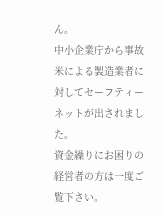ん。
中小企業庁から事故米による製造業者に対してセーフティーネットが出されました。
資金繰りにお困りの経営者の方は一度ご覧下さい。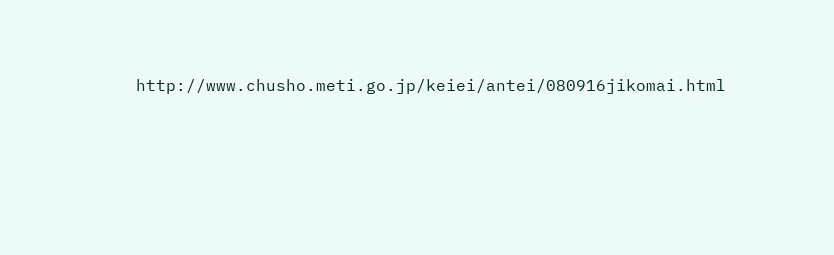http://www.chusho.meti.go.jp/keiei/antei/080916jikomai.html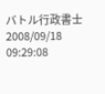バトル行政書士
2008/09/18 09:29:08